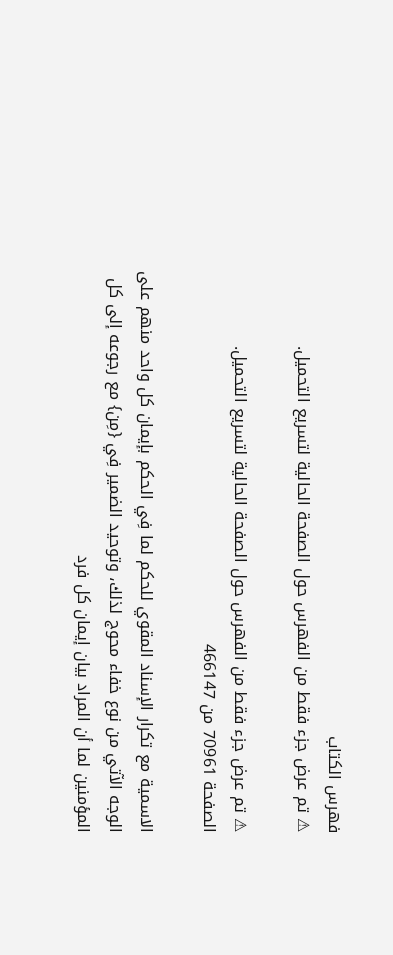فهرس الكتاب
⚠ تم عرض جزء فقط من الفهرس حول الصفحة الحالية لتسريع التحميل.

⚠ تم عرض جزء فقط من الفهرس حول الصفحة الحالية لتسريع التحميل.
الصفحة 70961 من 466147

الاسمية مع تكرار الإسناد المقوي للحكم لما فِي الحكم بإيمان كل واحد منهم على الوجه الآتي من نوع خفاء محوج لذلك، وتوحيد الضمير فِي {مِن} مع رجوعه إلى كل المؤمنين لما أن المراد بيان إيمان كل فرد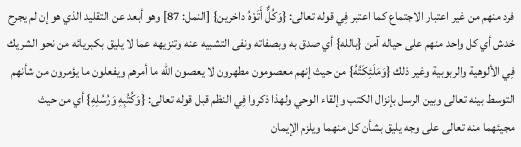فرد منهم من غير اعتبار الاجتماع كما اعتبر فِي قوله تعالى: {وَكُلٌّ أَتَوْهُ داخرين} [النمل: 87] وهو أبعد عن التقليد الذي هو إن لم يجرح خدش أي كل واحد منهم على حياله آمن {بالله} أي صدق به وبصفاته ونفى التشبيه عنه وتنزيهه عما لا يليق بكبريائه من نحو الشريك فِي الألوهية والربوبية وغير ذلك {وَمَلَئِكَتُهُ} من حيث إنهم معصومون مطهرون لا يعصون الله ما أمرهم ويفعلون ما يؤمرون من شأنهم التوسط بينه تعالى وبين الرسل بإنزال الكتب وإلقاء الوحي ولهذا ذكروا فِي النظم قبل قوله تعالى: {وَكُتُبِهِ وَرُسُلِهِ} أي من حيث مجيئهما منه تعالى على وجه يليق بشأن كل منهما ويلزم الإيمان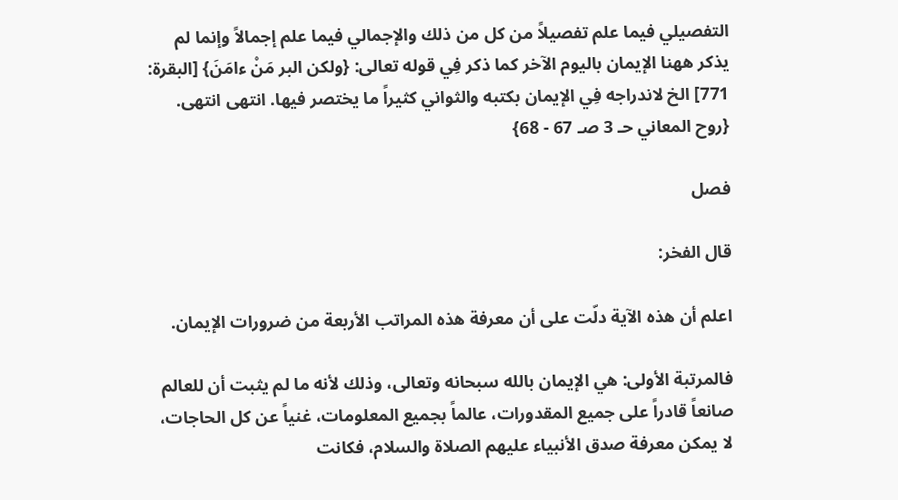التفصيلي فيما علم تفصيلاً من كل من ذلك والإجمالي فيما علم إجمالاً وإنما لم يذكر ههنا الإيمان باليوم الآخر كما ذكر فِي قوله تعالى: {ولكن البر مَنْ ءامَنَ} [البقرة: 771] الخ لاندراجه فِي الإيمان بكتبه والثواني كثيراً ما يختصر فيها. انتهى انتهى. {روح المعاني حـ 3 صـ 67 - 68}

فصل

قال الفخر:

اعلم أن هذه الآية دلّت على أن معرفة هذه المراتب الأربعة من ضرورات الإيمان.

فالمرتبة الأولى: هي الإيمان بالله سبحانه وتعالى، وذلك لأنه ما لم يثبت أن للعالم صانعاً قادراً على جميع المقدورات، عالماً بجميع المعلومات، غنياً عن كل الحاجات، لا يمكن معرفة صدق الأنبياء عليهم الصلاة والسلام، فكانت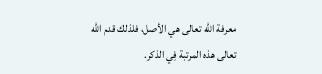معرفة الله تعالى هي الأصل، فلذلك قدم الله تعالى هذه المرتبة فِي الذكر.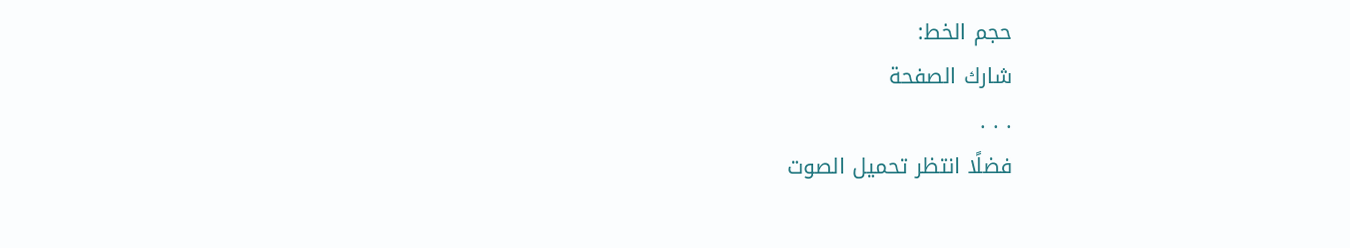حجم الخط:
شارك الصفحة
. . .
فضلًا انتظر تحميل الصوت